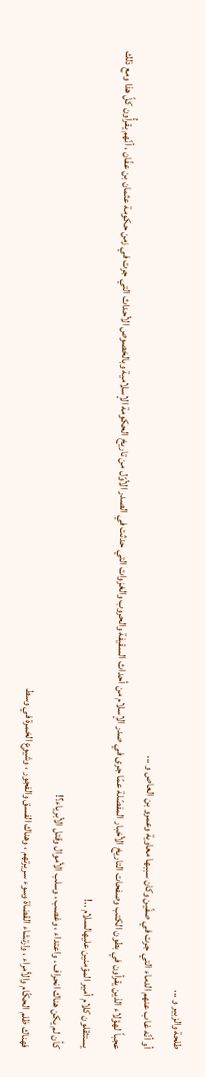طلحة والزبير و ...
أو أنّه غاب عنهم الدماء التي جرت في صفّين وكان سببها معاوية وعمرو بن العاص و ...
عجباً لهؤلاء الذين يقرأون في بطون الكتب وصفحات التاريخ الأخبار المفصّلة عمّا جرى في صدر الإسلام من أحداث السقيفة والحروب والغزوات التي حدثت في الصدر الأوّل من تاريخ الحكومة الإسلامية وبالخصوص الأحداث التي جرت في زمن حكومة عثمان بن عفّان ، أنّهم يقرأُون كلّ هذا ومع ذلك يستثقلون كلام أمير المؤمنين عليهالسلام ..!
كأن لم يكن هناك انحراف ، واعتداء ، وغصب ، وسلب الأموال وقتل الأبرياء؟!
فهناك ظلم الحكّام والأمراء ، وارتشاء القضاة وسوء سريرتهم ، وهناك الفسق والفجور ، وشيوع الخمرة في وسط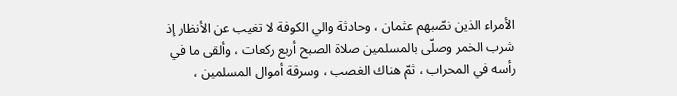الأمراء الذين نصّبهم عثمان ، وحادثة والي الكوفة لا تغيب عن الأنظار إذ شرب الخمر وصلّى بالمسلمين صلاة الصبح أربع ركعات ، وألقى ما في رأسه في المحراب ، ثمّ هناك الغصب ، وسرقة أموال المسلمين ،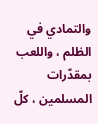والتمادي في الظلم ، واللعب بمقدّرات المسلمين ، كلّ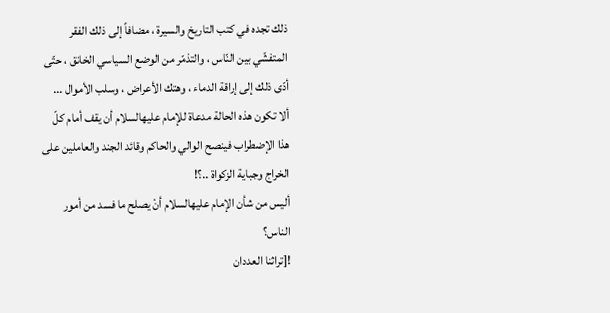ذلك تجده في كتب التاريخ والسيرة ، مضافاً إلى ذلك الفقر المتفشّي بين النّاس ، والتذمّر من الوضع السياسي الخانق ، حتّى أدّى ذلك إلى إراقة الدماء ، وهتك الأعراض ، وسلب الأموال ...
ألا تكون هذه الحالة مدعاة للإمام عليهالسلام أن يقف أمام كلّ هذا الإضطراب فينصح الوالي والحاكم وقائد الجند والعاملين على الخراج وجباية الزكواة ..؟!
أليس من شأن الإمام عليهالسلام أنْ يصلح ما فسد من أمور الناس؟
![تراثنا العددان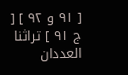[ ٩١ و ٩٢ ] [ ج ٩١ ] تراثنا العددان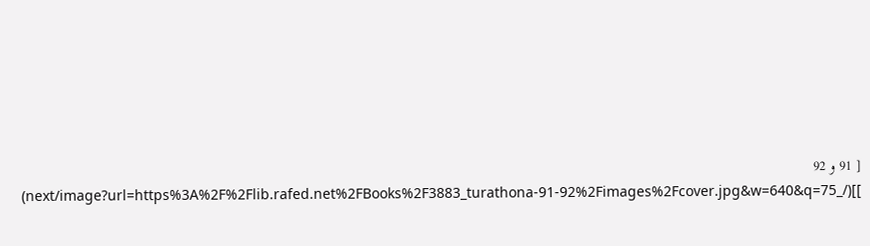[ 91 و 92 ]](/_next/image?url=https%3A%2F%2Flib.rafed.net%2FBooks%2F3883_turathona-91-92%2Fimages%2Fcover.jpg&w=640&q=75)